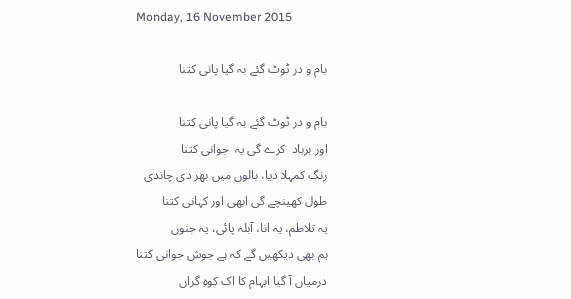Monday, 16 November 2015

بام و در ٹوٹ گئے بہ گیا پانی کتنا

بام و در ٹوٹ گئے بہ گیا پانی کتنا
اور برباد  کرے گی یہ  جوانی کتنا
رنگ کمہلا دیا، بالوں میں بھر دی چاندی
طول کھینچے گی ابھی اور کہانی کتنا
یہ تلاطم، یہ انا، آبلہ پائی، یہ جنوں
ہم بھی دیکھیں گے کہ ہے جوش جوانی کتنا
درمیاں آ گیا ابہام کا اک کوہِ گراں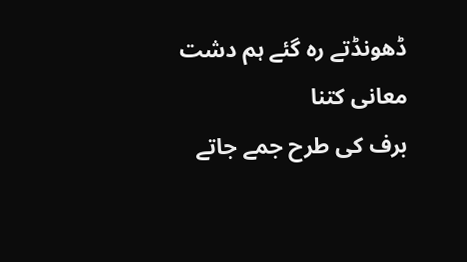ڈھونڈتے رہ گئے ہم دشت معانی کتنا
برف کی طرح جمے جاتے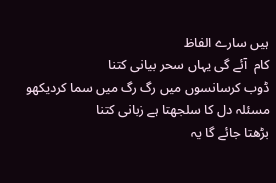ہیں سارے الفاظ
کام  آئے گی یہاں سحر بیانی کتنا
ڈوب کرسانسوں میں رگ رگ میں سما کردیکھو
مسئلہ دل کا سلجھتا ہے زبانی کتنا
بڑھتا جائے گا یہ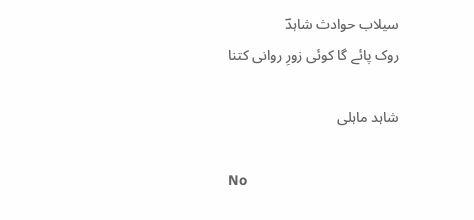سیلاب حوادث شاہدؔ
روک پائے گا کوئی زورِ روانی کتنا

شاہد ماہلی

No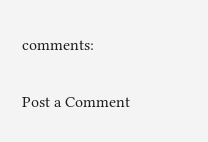comments:

Post a Comment